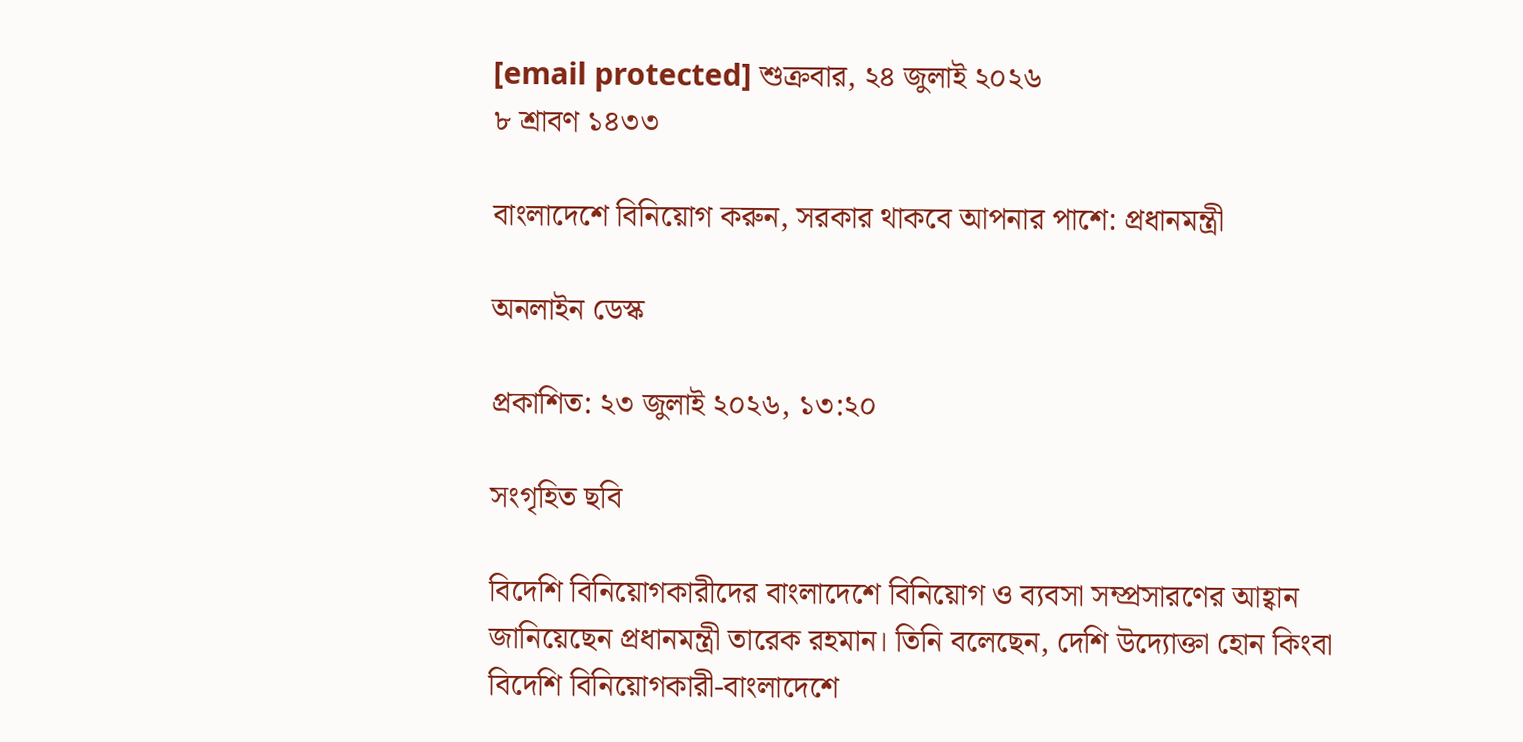[email protected] শুক্রবার, ২৪ জুলাই ২০২৬
৮ শ্রাবণ ১৪৩৩

বাংলাদেশে বিনিয়োগ করুন, সরকার থাকবে আপনার পাশে: প্রধানমন্ত্রী

অনলাইন ডেস্ক

প্রকাশিত: ২৩ জুলাই ২০২৬, ১৩:২০

সংগৃহিত ছবি

বিদেশি বিনিয়োগকারীদের বাংলাদেশে বিনিয়োগ ও ব্যবসা সম্প্রসারণের আহ্বান জানিয়েছেন প্রধানমন্ত্রী তারেক রহমান। তিনি বলেছেন, দেশি উদ্যোক্তা হোন কিংবা বিদেশি বিনিয়োগকারী-বাংলাদেশে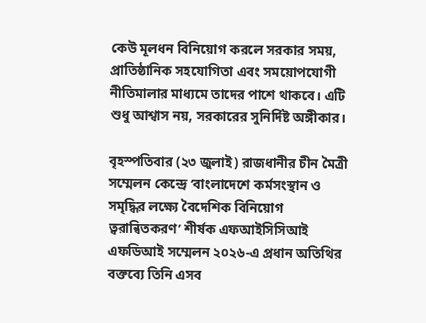কেউ মূলধন বিনিয়োগ করলে সরকার সময়, প্রাতিষ্ঠানিক সহযোগিতা এবং সময়োপযোগী নীতিমালার মাধ্যমে তাদের পাশে থাকবে। এটি শুধু আশ্বাস নয়, সরকারের সুনির্দিষ্ট অঙ্গীকার।

বৃহস্পতিবার (২৩ জুলাই) রাজধানীর চীন মৈত্রী সম্মেলন কেন্দ্রে ‘বাংলাদেশে কর্মসংস্থান ও সমৃদ্ধির লক্ষ্যে বৈদেশিক বিনিয়োগ ত্বরান্বিতকরণ’ শীর্ষক এফআইসিসিআই এফডিআই সম্মেলন ২০২৬-এ প্রধান অতিথির বক্তব্যে তিনি এসব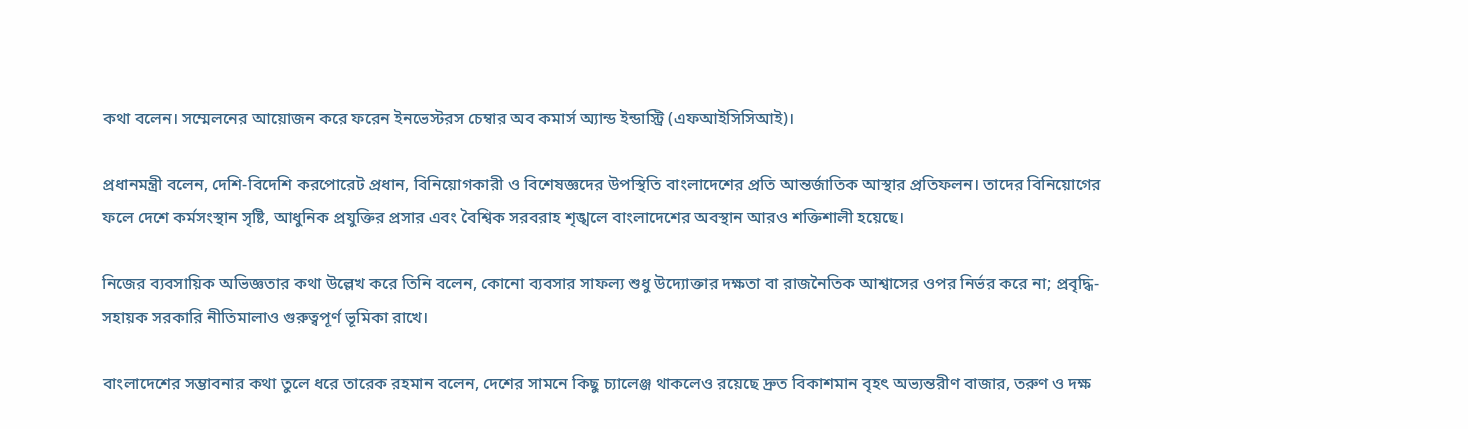কথা বলেন। সম্মেলনের আয়োজন করে ফরেন ইনভেস্টরস চেম্বার অব কমার্স অ্যান্ড ইন্ডাস্ট্রি (এফআইসিসিআই)।

প্রধানমন্ত্রী বলেন, দেশি-বিদেশি করপোরেট প্রধান, বিনিয়োগকারী ও বিশেষজ্ঞদের উপস্থিতি বাংলাদেশের প্রতি আন্তর্জাতিক আস্থার প্রতিফলন। তাদের বিনিয়োগের ফলে দেশে কর্মসংস্থান সৃষ্টি, আধুনিক প্রযুক্তির প্রসার এবং বৈশ্বিক সরবরাহ শৃঙ্খলে বাংলাদেশের অবস্থান আরও শক্তিশালী হয়েছে।

নিজের ব্যবসায়িক অভিজ্ঞতার কথা উল্লেখ করে তিনি বলেন, কোনো ব্যবসার সাফল্য শুধু উদ্যোক্তার দক্ষতা বা রাজনৈতিক আশ্বাসের ওপর নির্ভর করে না; প্রবৃদ্ধি-সহায়ক সরকারি নীতিমালাও গুরুত্বপূর্ণ ভূমিকা রাখে।

বাংলাদেশের সম্ভাবনার কথা তুলে ধরে তারেক রহমান বলেন, দেশের সামনে কিছু চ্যালেঞ্জ থাকলেও রয়েছে দ্রুত বিকাশমান বৃহৎ অভ্যন্তরীণ বাজার, তরুণ ও দক্ষ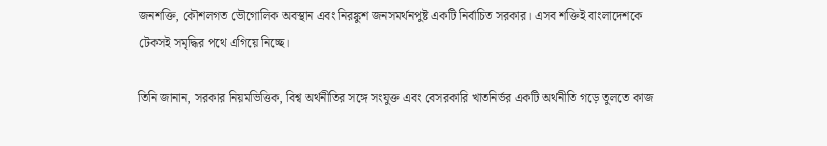জনশক্তি, কৌশলগত ভৌগোলিক অবস্থান এবং নিরঙ্কুশ জনসমর্থনপুষ্ট একটি নির্বাচিত সরকার। এসব শক্তিই বাংলাদেশকে টেকসই সমৃদ্ধির পথে এগিয়ে নিচ্ছে।

তিনি জানান, সরকার নিয়মভিত্তিক, বিশ্ব অর্থনীতির সঙ্গে সংযুক্ত এবং বেসরকারি খাতনির্ভর একটি অর্থনীতি গড়ে তুলতে কাজ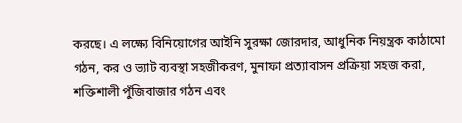করছে। এ লক্ষ্যে বিনিয়োগের আইনি সুরক্ষা জোরদার, আধুনিক নিয়ন্ত্রক কাঠামো গঠন, কর ও ভ্যাট ব্যবস্থা সহজীকরণ, মুনাফা প্রত্যাবাসন প্রক্রিয়া সহজ করা, শক্তিশালী পুঁজিবাজার গঠন এবং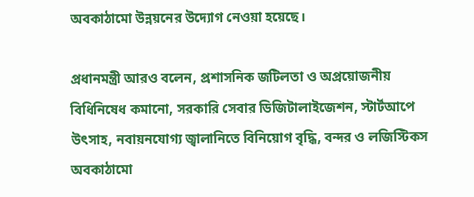অবকাঠামো উন্নয়নের উদ্যোগ নেওয়া হয়েছে।

প্রধানমন্ত্রী আরও বলেন, প্রশাসনিক জটিলতা ও অপ্রয়োজনীয় বিধিনিষেধ কমানো, সরকারি সেবার ডিজিটালাইজেশন, স্টার্টআপে উৎসাহ, নবায়নযোগ্য জ্বালানিতে বিনিয়োগ বৃদ্ধি, বন্দর ও লজিস্টিকস অবকাঠামো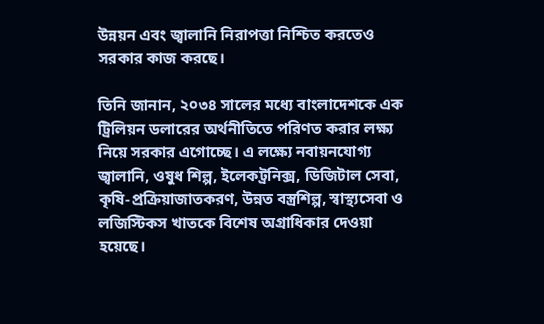উন্নয়ন এবং জ্বালানি নিরাপত্তা নিশ্চিত করতেও সরকার কাজ করছে।

তিনি জানান, ২০৩৪ সালের মধ্যে বাংলাদেশকে এক ট্রিলিয়ন ডলারের অর্থনীতিতে পরিণত করার লক্ষ্য নিয়ে সরকার এগোচ্ছে। এ লক্ষ্যে নবায়নযোগ্য জ্বালানি, ওষুধ শিল্প, ইলেকট্রনিক্স, ডিজিটাল সেবা, কৃষি-প্রক্রিয়াজাতকরণ, উন্নত বস্ত্রশিল্প, স্বাস্থ্যসেবা ও লজিস্টিকস খাতকে বিশেষ অগ্রাধিকার দেওয়া হয়েছে।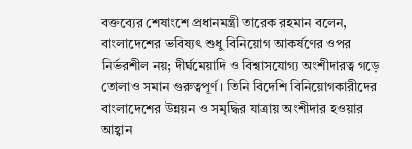বক্তব্যের শেষাংশে প্রধানমন্ত্রী তারেক রহমান বলেন, বাংলাদেশের ভবিষ্যৎ শুধু বিনিয়োগ আকর্ষণের ওপর নির্ভরশীল নয়; দীর্ঘমেয়াদি ও বিশ্বাসযোগ্য অংশীদারত্ব গড়ে তোলাও সমান গুরুত্বপূর্ণ। তিনি বিদেশি বিনিয়োগকারীদের বাংলাদেশের উন্নয়ন ও সমৃদ্ধির যাত্রায় অংশীদার হওয়ার আহ্বান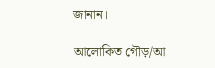জানান।

আলোকিত গৌড়/আ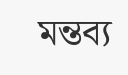মন্তব্য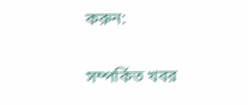করুন:

সম্পর্কিত খবর